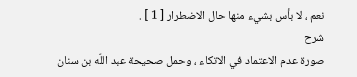نعم ، لا بأس بشيء منها حال الاضطرار [ 1 ] .
شرح
صورة عدم الاعتماد في الاتكاء ، وحمل صحيحة عبد اللّه بن سنان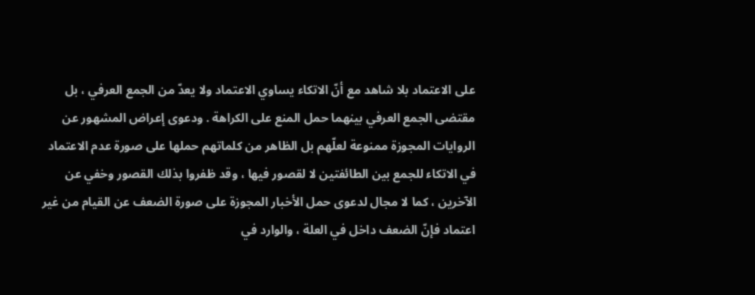على الاعتماد بلا شاهد مع أنّ الاتكاء يساوي الاعتماد ولا يعدّ من الجمع العرفي ، بل مقتضى الجمع العرفي بينهما حمل المنع على الكراهة . ودعوى إعراض المشهور عن الروايات المجوزة ممنوعة لعلّهم بل الظاهر من كلماتهم حملها على صورة عدم الاعتماد في الاتكاء للجمع بين الطائفتين لا لقصور فيها ، وقد ظفروا بذلك القصور وخفي عن الآخرين ، كما لا مجال لدعوى حمل الأخبار المجوزة على صورة الضعف عن القيام من غير اعتماد فإنّ الضعف داخل في العلة ، والوارد في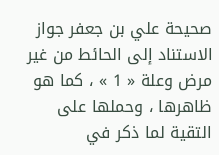صحيحة علي بن جعفر جواز الاستناد إلى الحائط من غير مرض وعلة « 1 » ، كما هو ظاهرها ، وحملها على التقية لما ذكر في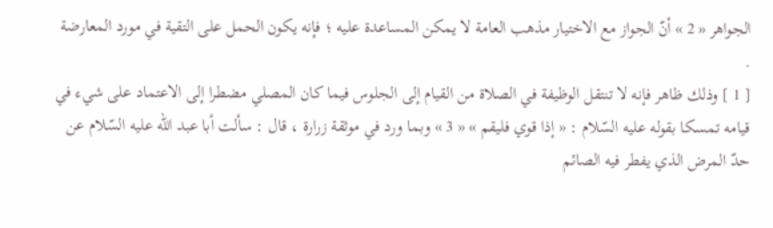الجواهر « 2 » أنّ الجواز مع الاختيار مذهب العامة لا يمكن المساعدة عليه ؛ فإنه يكون الحمل على التقية في مورد المعارضة .
[ 1 ] وذلك ظاهر فإنه لا تنتقل الوظيفة في الصلاة من القيام إلى الجلوس فيما كان المصلي مضطرا إلى الاعتماد على شيء في قيامه تمسكا بقوله عليه السّلام : « إذا قوي فليقم » « 3 » وبما ورد في موثقة زرارة ، قال : سألت أبا عبد اللّه عليه السّلام عن حدّ المرض الذي يفطر فيه الصائم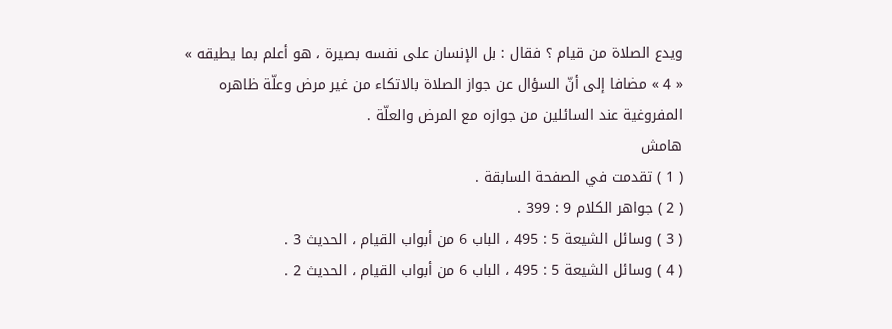ويدع الصلاة من قيام ؟ فقال : بل الإنسان على نفسه بصيرة ، هو أعلم بما يطيقه » « 4 » مضافا إلى أنّ السؤال عن جواز الصلاة بالاتكاء من غير مرض وعلّة ظاهره المفروغية عند السائلين من جوازه مع المرض والعلّة .
هامش
( 1 ) تقدمت في الصفحة السابقة .
( 2 ) جواهر الكلام 9 : 399 .
( 3 ) وسائل الشيعة 5 : 495 ، الباب 6 من أبواب القيام ، الحديث 3 .
( 4 ) وسائل الشيعة 5 : 495 ، الباب 6 من أبواب القيام ، الحديث 2 .